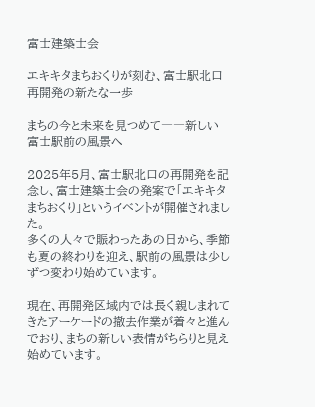富士建築士会

エキキタまちおくりが刻む、富士駅北口再開発の新たな一歩

まちの今と未来を見つめて――新しい富士駅前の風景へ

2025年5月、富士駅北口の再開発を記念し、富士建築士会の発案で「エキキタまちおくり」というイベントが開催されました。
多くの人々で賑わったあの日から、季節も夏の終わりを迎え、駅前の風景は少しずつ変わり始めています。

現在、再開発区域内では長く親しまれてきたアーケードの撤去作業が着々と進んでおり、まちの新しい表情がちらりと見え始めています。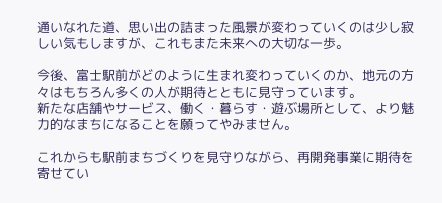通いなれた道、思い出の詰まった風景が変わっていくのは少し寂しい気もしますが、これもまた未来への大切な一歩。

今後、富士駅前がどのように生まれ変わっていくのか、地元の方々はもちろん多くの人が期待とともに見守っています。
新たな店舗やサービス、働く・暮らす・遊ぶ場所として、より魅力的なまちになることを願ってやみません。

これからも駅前まちづくりを見守りながら、再開発事業に期待を寄せてい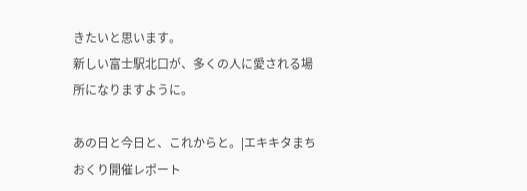きたいと思います。
新しい富士駅北口が、多くの人に愛される場所になりますように。

あの日と今日と、これからと。|エキキタまちおくり開催レポート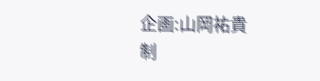企画:山岡祐貴
制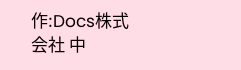作:Docs株式会社 中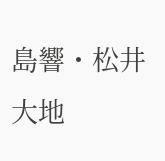島響・松井大地